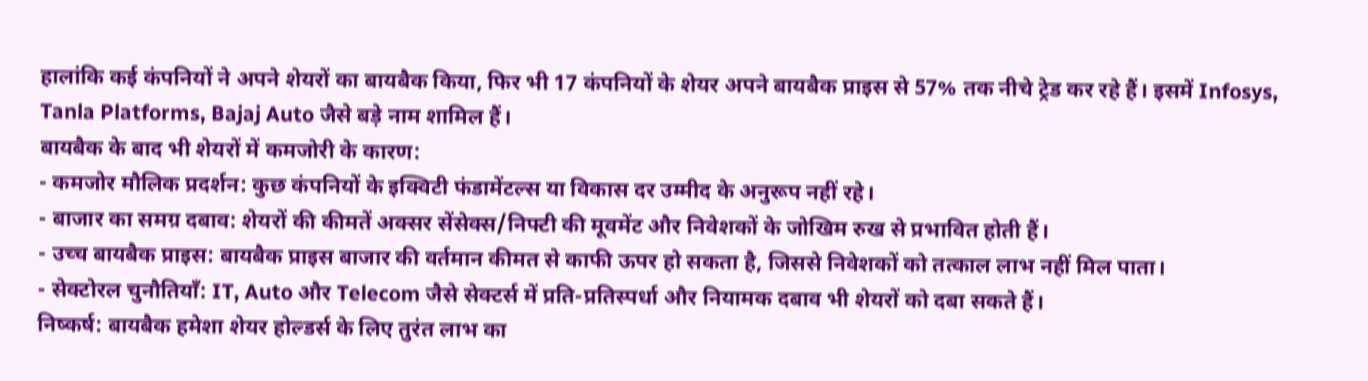हालांकि कई कंपनियों ने अपने शेयरों का बायबैक किया, फिर भी 17 कंपनियों के शेयर अपने बायबैक प्राइस से 57% तक नीचे ट्रेड कर रहे हैं। इसमें Infosys, Tanla Platforms, Bajaj Auto जैसे बड़े नाम शामिल हैं।
बायबैक के बाद भी शेयरों में कमजोरी के कारण:
- कमजोर मौलिक प्रदर्शन: कुछ कंपनियों के इक्विटी फंडामेंटल्स या विकास दर उम्मीद के अनुरूप नहीं रहे।
- बाजार का समग्र दबाव: शेयरों की कीमतें अक्सर सेंसेक्स/निफ्टी की मूवमेंट और निवेशकों के जोखिम रुख से प्रभावित होती हैं।
- उच्च बायबैक प्राइस: बायबैक प्राइस बाजार की वर्तमान कीमत से काफी ऊपर हो सकता है, जिससे निवेशकों को तत्काल लाभ नहीं मिल पाता।
- सेक्टोरल चुनौतियाँ: IT, Auto और Telecom जैसे सेक्टर्स में प्रति-प्रतिस्पर्धा और नियामक दबाव भी शेयरों को दबा सकते हैं।
निष्कर्ष: बायबैक हमेशा शेयर होल्डर्स के लिए तुरंत लाभ का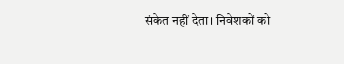संकेत नहीं देता। निवेशकों को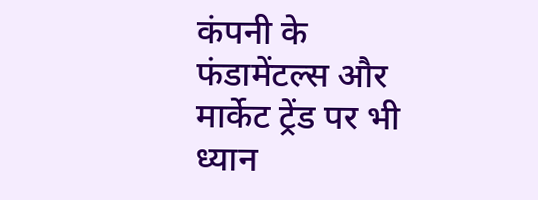कंपनी के फंडामेंटल्स और मार्केट ट्रेंड पर भी ध्यान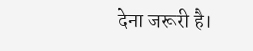देना जरूरी है।